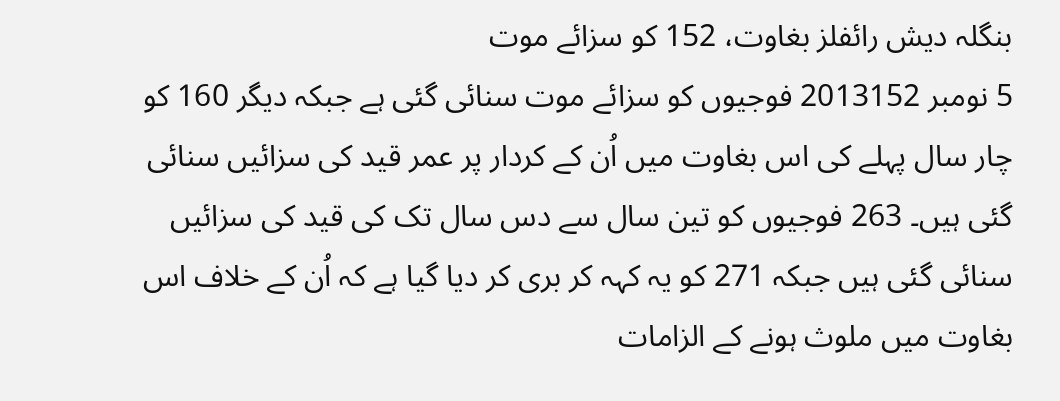بنگلہ دیش رائفلز بغاوت، 152 کو سزائے موت
5 نومبر 2013152 فوجیوں کو سزائے موت سنائی گئی ہے جبکہ دیگر 160 کو چار سال پہلے کی اس بغاوت میں اُن کے کردار پر عمر قید کی سزائیں سنائی گئی ہیں۔ 263 فوجیوں کو تین سال سے دس سال تک کی قید کی سزائیں سنائی گئی ہیں جبکہ 271 کو یہ کہہ کر بری کر دیا گیا ہے کہ اُن کے خلاف اس بغاوت میں ملوث ہونے کے الزامات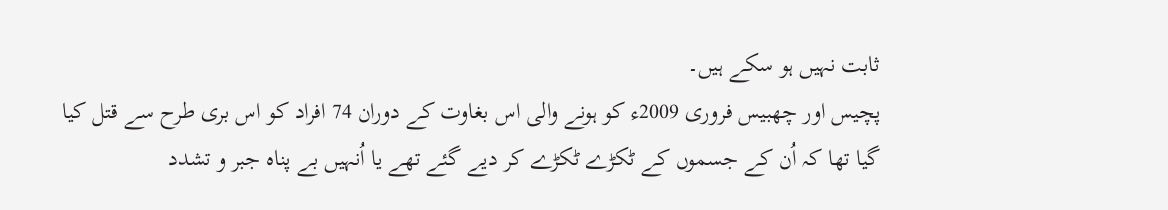ثابت نہیں ہو سکے ہیں۔
پچیس اور چھبیس فروری 2009ء کو ہونے والی اس بغاوت کے دوران 74 افراد کو اس بری طرح سے قتل کیا گیا تھا کہ اُن کے جسموں کے ٹکڑے ٹکڑے کر دیے گئے تھے یا اُنہیں بے پناہ جبر و تشدد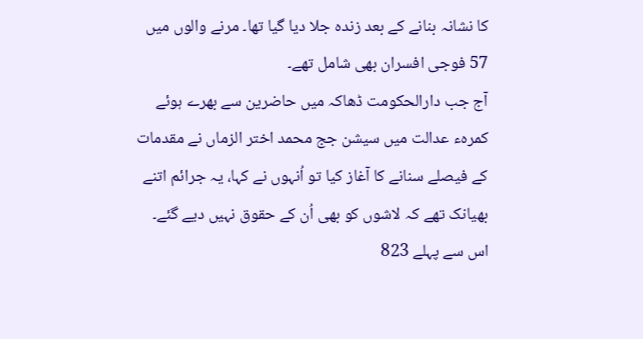کا نشانہ بنانے کے بعد زندہ جلا دیا گیا تھا۔ مرنے والوں میں 57 فوجی افسران بھی شامل تھے۔
آج جب دارالحکومت ڈھاکہ میں حاضرین سے بھرے ہوئے کمرہء عدالت میں سیشن جج محمد اختر الزماں نے مقدمات کے فیصلے سنانے کا آغاز کیا تو اُنہوں نے کہا، یہ جرائم اتنے بھیانک تھے کہ لاشوں کو بھی اُن کے حقوق نہیں دیے گئے۔
اس سے پہلے 823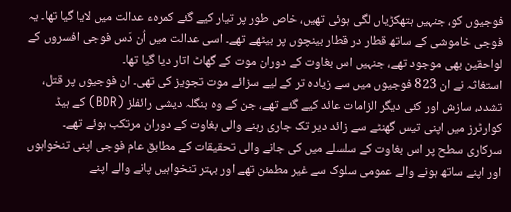فوجیوں کو، جنہیں ہتھکڑیاں لگی ہوئی تھیں، خاص طور پر تیار کیے گئے کمرہء عدالت میں لایا گیا تھا۔ یہ فوجی خاموشی کے ساتھ قطار در قطار بینچوں پر بیٹھے تھے۔ اسی عدالت میں اُن دَس فوجی افسروں کے لواحقین بھی موجود تھے، جنہیں اس بغاوت کے دوران موت کے گھاٹ اتار دیا گیا تھا۔
استغاثہ نے ان 823 فوجیوں میں سے زیادہ تر کے لیے سزائے موت تجویز کی تھی۔ ان فوجیوں پر قتل، تشدد، سازش اور کئی دیگر الزامات عائد کیے گئے تھے، جن کے وہ بنگلہ دیشی رائفلز (BDR) کے ہیڈ کوارٹرز میں اپنی تیس گھنٹے سے زائد دیر تک جاری رہنے والی بغاوت کے دوران مرتکب ہوئے تھے۔
سرکاری سطح پر اس بغاوت کے سلسلے میں کی جانے والی تحقیقات کے مطابق عام فوجی اپنی تنخواہوں اور اپنے ساتھ ہونے والے عمومی سلوک سے غیر مطمئن تھے اور بہتر تنخواہیں پانے والے اپنے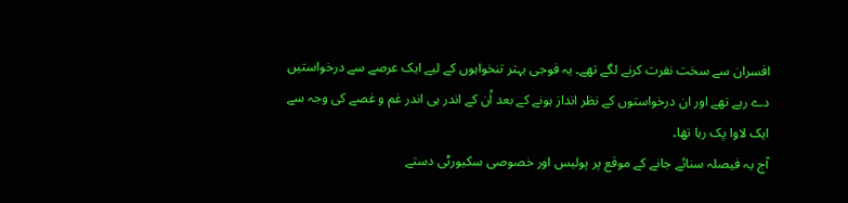افسران سے سخت نفرت کرنے لگے تھے۔ یہ فوجی بہتر تنخواہوں کے لیے ایک عرصے سے درخواستیں دے رہے تھے اور ان درخواستوں کے نظر انداز ہونے کے بعد اُن کے اندر ہی اندر غم و غصے کی وجہ سے ایک لاوا پک رہا تھا۔
آج یہ فیصلہ سنائے جانے کے موقع پر پولیس اور خصوصی سکیورٹی دستے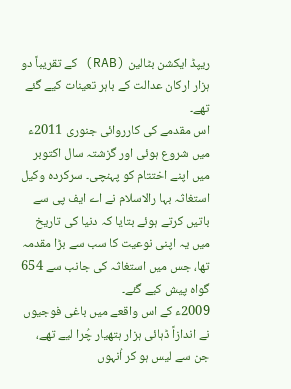ریپڈ ایکشن بٹالین (RAB) کے تقریباً دو ہزار ارکان عدالت کے باہر تعینات کیے گئے تھے۔
اس مقدمے کی کارروائی جنوری 2011ء میں شروع ہوئی اور گزشتہ سال اکتوبر میں اپنے اختتام کو پہنچی۔ سرکردہ وکیل استغاثہ بہا رالاسلام نے اے ایف پی سے باتیں کرتے ہوئے بتایا کہ دنیا کی تاریخ میں یہ اپنی نوعیت کا سب سے بڑا مقدمہ تھا، جس میں استغاثہ کی جانب سے 654 گواہ پیش کیے گئے۔
2009ء کے اس واقعے میں باغی فوجیوں نے اندازاً ڈہائی ہزار ہتھیار چُرا لیے تھے، جن سے لیس ہو کر اُنہوں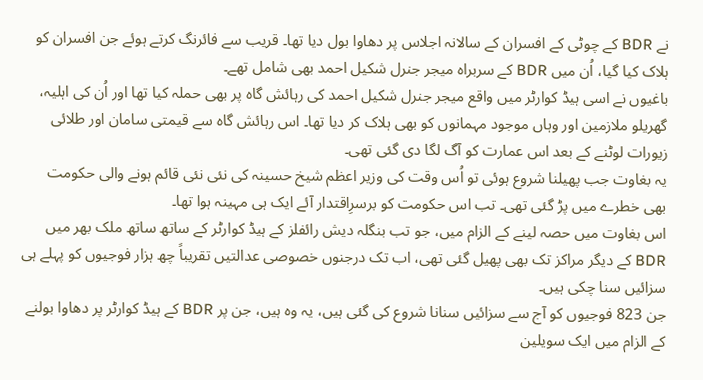نے BDR کے چوٹی کے افسران کے سالانہ اجلاس پر دھاوا بول دیا تھا۔ قریب سے فائرنگ کرتے ہوئے جن افسران کو ہلاک کیا گیا، اُن میں BDR کے سربراہ میجر جنرل شکیل احمد بھی شامل تھے۔
باغیوں نے اسی ہیڈ کوارٹر میں واقع میجر جنرل شکیل احمد کی رہائش گاہ پر بھی حملہ کیا تھا اور اُن کی اہلیہ، گھریلو ملازمین اور وہاں موجود مہمانوں کو بھی ہلاک کر دیا تھا۔ اس رہائش گاہ سے قیمتی سامان اور طلائی زیورات لوٹنے کے بعد اس عمارت کو آگ لگا دی گئی تھی۔
یہ بغاوت جب پھیلنا شروع ہوئی تو اُس وقت کی وزیر اعظم شیخ حسینہ کی نئی نئی قائم ہونے والی حکومت بھی خطرے میں پڑ گئی تھی۔ تب اس حکومت کو برسرِاقتدار آئے ایک ہی مہینہ ہوا تھا۔
اس بغاوت میں حصہ لینے کے الزام میں، جو تب بنگلہ دیش رائفلز کے ہیڈ کوارٹر کے ساتھ ساتھ ملک بھر میں BDR کے دیگر مراکز تک بھی پھیل گئی تھی، اب تک درجنوں خصوصی عدالتیں تقریباً چھ ہزار فوجیوں کو پہلے ہی سزائیں سنا چکی ہیں۔
جن 823 فوجیوں کو آج سے سزائیں سنانا شروع کی گئی ہیں، یہ وہ ہیں، جن پر BDR کے ہیڈ کوارٹر پر دھاوا بولنے کے الزام میں ایک سویلین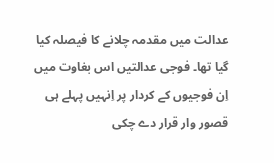عدالت میں مقدمہ چلانے کا فیصلہ کیا گیا تھا۔ فوجی عدالتیں اس بغاوت میں اِن فوجیوں کے کردار پر اِنہیں پہلے ہی قصور وار قرار دے چکی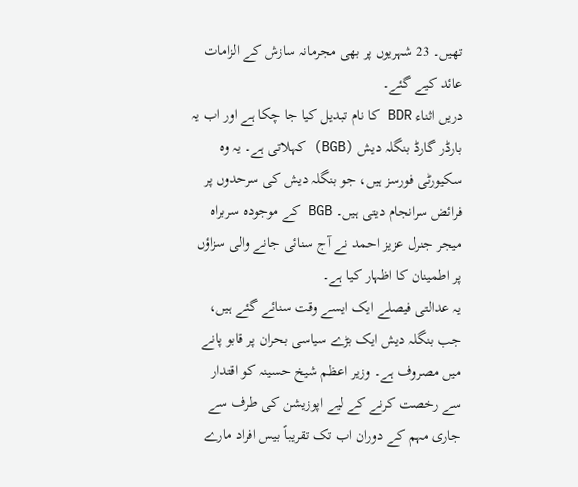تھیں۔ 23 شہریوں پر بھی مجرمانہ سازش کے الزامات عائد کیے گئے۔
دریں اثناء BDR کا نام تبدیل کیا جا چکا ہے اور اب یہ بارڈر گارڈ بنگلہ دیش (BGB) کہلاتی ہے۔ یہ وہ سکیورٹی فورسز ہیں، جو بنگلہ دیش کی سرحدوں پر فرائض سرانجام دیتی ہیں۔ BGB کے موجودہ سربراہ میجر جنرل عزیز احمد نے آج سنائی جانے والی سزاؤں پر اطمینان کا اظہار کیا ہے۔
یہ عدالتی فیصلے ایک ایسے وقت سنائے گئے ہیں، جب بنگلہ دیش ایک بڑے سیاسی بحران پر قابو پانے میں مصروف ہے۔ وزیر اعظم شیخ حسینہ کو اقتدار سے رخصت کرنے کے لیے اپوزیشن کی طرف سے جاری مہم کے دوران اب تک تقریباً بیس افراد مارے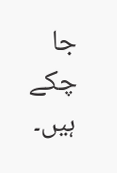جا چکے ہیں۔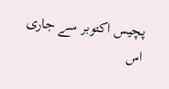پچیس اکتوبر سے جاری اس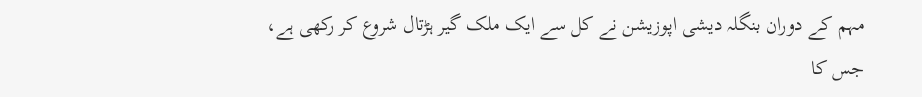مہم کے دوران بنگلہ دیشی اپوزیشن نے کل سے ایک ملک گیر ہڑتال شروع کر رکھی ہے، جس کا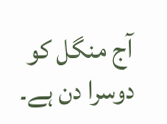آج منگل کو دوسرا دن ہے۔